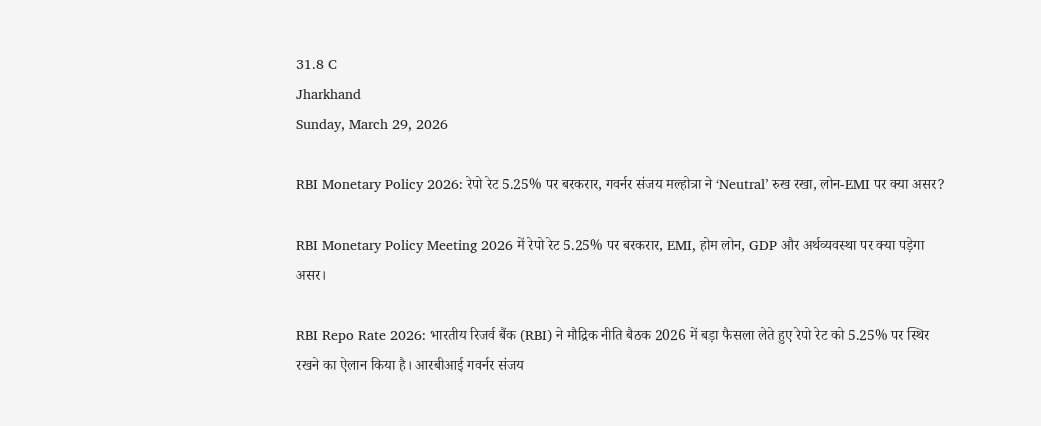31.8 C
Jharkhand
Sunday, March 29, 2026

RBI Monetary Policy 2026: रेपो रेट 5.25% पर बरकरार, गवर्नर संजय मल्होत्रा ने ‘Neutral’ रुख रखा, लोन-EMI पर क्या असर?

RBI Monetary Policy Meeting 2026 में रेपो रेट 5.25% पर बरकरार, EMI, होम लोन, GDP और अर्थव्यवस्था पर क्या पड़ेगा असर।

RBI Repo Rate 2026: भारतीय रिजर्व बैंक (RBI) ने मौद्रिक नीति बैठक 2026 में बड़ा फैसला लेते हुए रेपो रेट को 5.25% पर स्थिर रखने का ऐलान किया है। आरबीआई गवर्नर संजय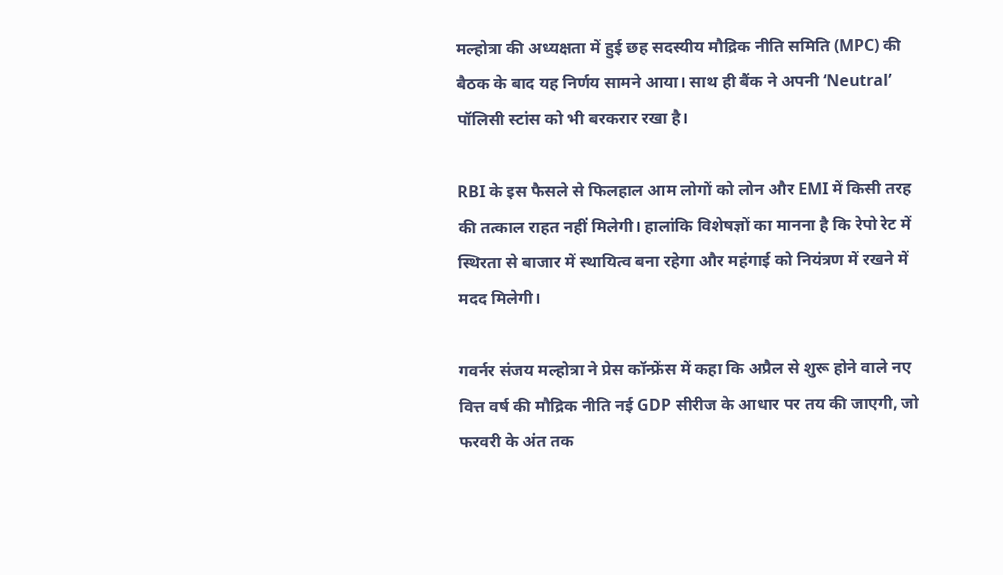मल्होत्रा की अध्यक्षता में हुई छह सदस्यीय मौद्रिक नीति समिति (MPC) की बैठक के बाद यह निर्णय सामने आया। साथ ही बैंक ने अपनी ‘Neutral’ पॉलिसी स्टांस को भी बरकरार रखा है।

RBI के इस फैसले से फिलहाल आम लोगों को लोन और EMI में किसी तरह की तत्काल राहत नहीं मिलेगी। हालांकि विशेषज्ञों का मानना है कि रेपो रेट में स्थिरता से बाजार में स्थायित्व बना रहेगा और महंगाई को नियंत्रण में रखने में मदद मिलेगी।

गवर्नर संजय मल्होत्रा ने प्रेस कॉन्फ्रेंस में कहा कि अप्रैल से शुरू होने वाले नए वित्त वर्ष की मौद्रिक नीति नई GDP सीरीज के आधार पर तय की जाएगी, जो फरवरी के अंत तक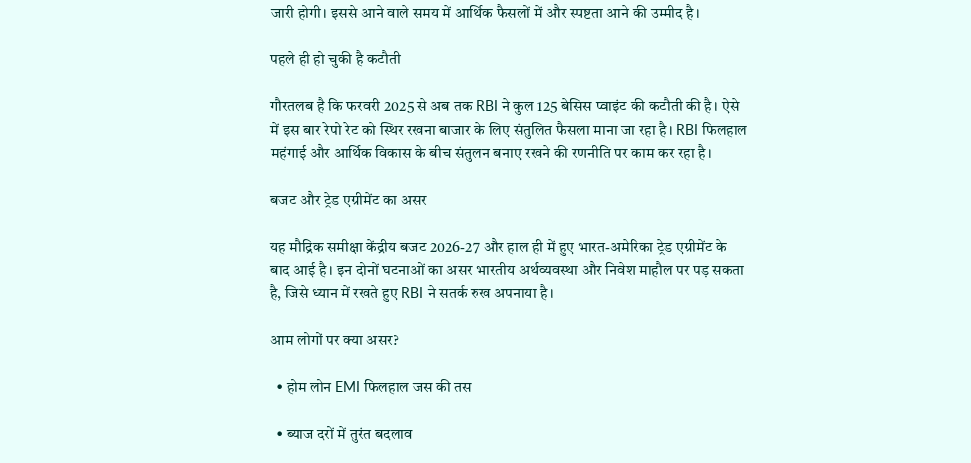जारी होगी। इससे आने वाले समय में आर्थिक फैसलों में और स्पष्टता आने की उम्मीद है।

पहले ही हो चुकी है कटौती

गौरतलब है कि फरवरी 2025 से अब तक RBI ने कुल 125 बेसिस प्वाइंट की कटौती की है। ऐसे में इस बार रेपो रेट को स्थिर रखना बाजार के लिए संतुलित फैसला माना जा रहा है। RBI फिलहाल महंगाई और आर्थिक विकास के बीच संतुलन बनाए रखने की रणनीति पर काम कर रहा है।

बजट और ट्रेड एग्रीमेंट का असर

यह मौद्रिक समीक्षा केंद्रीय बजट 2026-27 और हाल ही में हुए भारत-अमेरिका ट्रेड एग्रीमेंट के बाद आई है। इन दोनों घटनाओं का असर भारतीय अर्थव्यवस्था और निवेश माहौल पर पड़ सकता है, जिसे ध्यान में रखते हुए RBI ने सतर्क रुख अपनाया है।

आम लोगों पर क्या असर?

  • होम लोन EMI फिलहाल जस की तस

  • ब्याज दरों में तुरंत बदलाव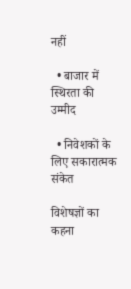नहीं

  • बाजार में स्थिरता की उम्मीद

  • निवेशकों के लिए सकारात्मक संकेत

विशेषज्ञों का कहना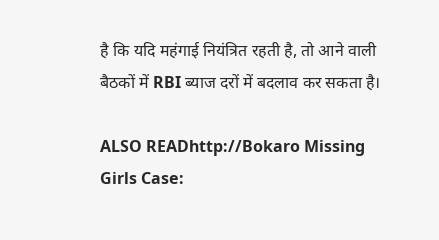है कि यदि महंगाई नियंत्रित रहती है, तो आने वाली बैठकों में RBI ब्याज दरों में बदलाव कर सकता है।

ALSO READhttp://Bokaro Missing Girls Case: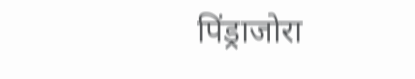पिंड्राजोरा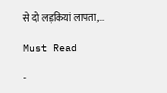से दो लड़कियां लापता,…

Must Read

-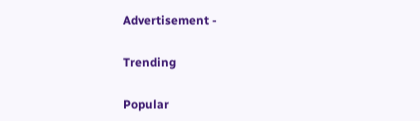Advertisement -

Trending

Popular